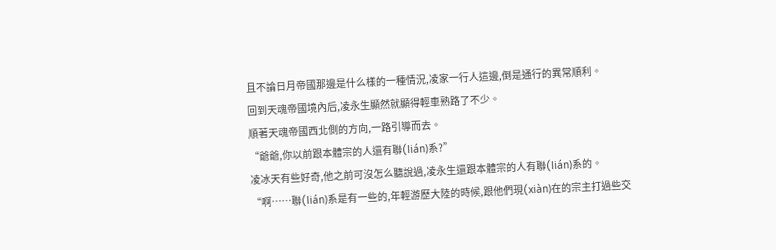且不論日月帝國那邊是什么樣的一種情況,凌家一行人這邊,倒是通行的異常順利。
回到天魂帝國境內后,凌永生顯然就顯得輕車熟路了不少。
順著天魂帝國西北側的方向,一路引導而去。
“爺爺,你以前跟本體宗的人還有聯(lián)系?”
凌冰天有些好奇,他之前可沒怎么聽說過,凌永生還跟本體宗的人有聯(lián)系的。
“啊……聯(lián)系是有一些的,年輕游歷大陸的時候,跟他們現(xiàn)在的宗主打過些交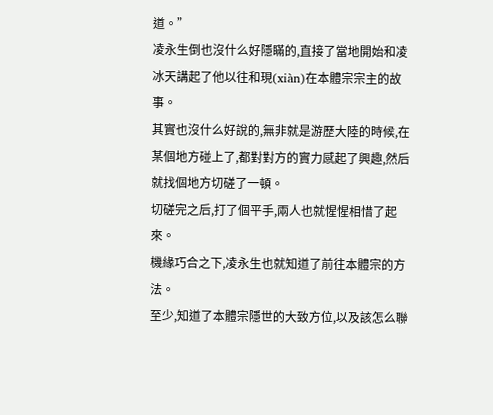道。”
凌永生倒也沒什么好隱瞞的,直接了當地開始和凌冰天講起了他以往和現(xiàn)在本體宗宗主的故事。
其實也沒什么好說的,無非就是游歷大陸的時候,在某個地方碰上了,都對對方的實力感起了興趣,然后就找個地方切磋了一頓。
切磋完之后,打了個平手,兩人也就惺惺相惜了起來。
機緣巧合之下,凌永生也就知道了前往本體宗的方法。
至少,知道了本體宗隱世的大致方位,以及該怎么聯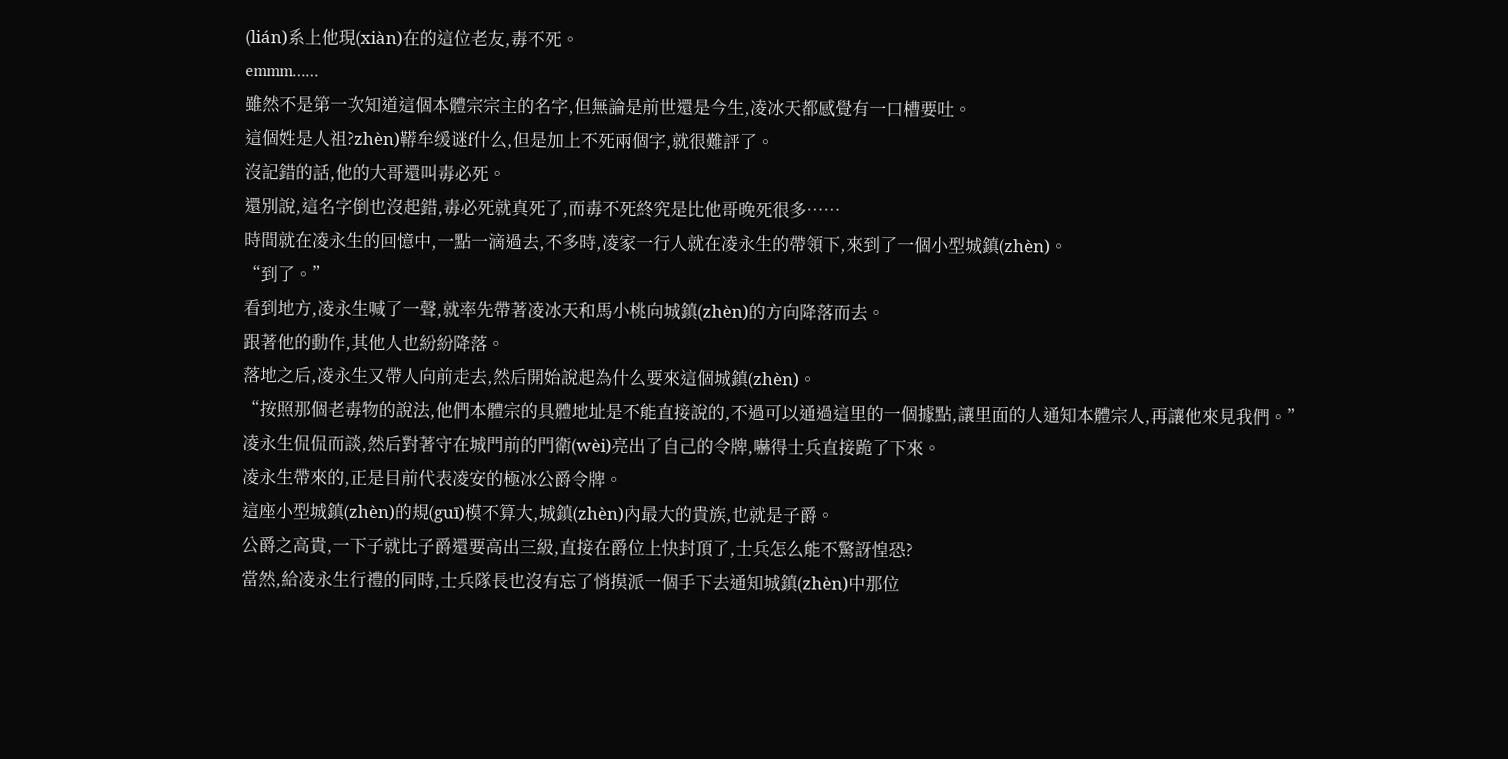(lián)系上他現(xiàn)在的這位老友,毒不死。
emmm……
雖然不是第一次知道這個本體宗宗主的名字,但無論是前世還是今生,凌冰天都感覺有一口槽要吐。
這個姓是人祖?zhèn)鞯牟缓谜f什么,但是加上不死兩個字,就很難評了。
沒記錯的話,他的大哥還叫毒必死。
還別說,這名字倒也沒起錯,毒必死就真死了,而毒不死終究是比他哥晚死很多……
時間就在凌永生的回憶中,一點一滴過去,不多時,凌家一行人就在凌永生的帶領下,來到了一個小型城鎮(zhèn)。
“到了。”
看到地方,凌永生喊了一聲,就率先帶著凌冰天和馬小桃向城鎮(zhèn)的方向降落而去。
跟著他的動作,其他人也紛紛降落。
落地之后,凌永生又帶人向前走去,然后開始說起為什么要來這個城鎮(zhèn)。
“按照那個老毒物的說法,他們本體宗的具體地址是不能直接說的,不過可以通過這里的一個據點,讓里面的人通知本體宗人,再讓他來見我們。”
凌永生侃侃而談,然后對著守在城門前的門衛(wèi)亮出了自己的令牌,嚇得士兵直接跪了下來。
凌永生帶來的,正是目前代表凌安的極冰公爵令牌。
這座小型城鎮(zhèn)的規(guī)模不算大,城鎮(zhèn)內最大的貴族,也就是子爵。
公爵之高貴,一下子就比子爵還要高出三級,直接在爵位上快封頂了,士兵怎么能不驚訝惶恐?
當然,給凌永生行禮的同時,士兵隊長也沒有忘了悄摸派一個手下去通知城鎮(zhèn)中那位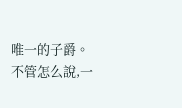唯一的子爵。
不管怎么說,一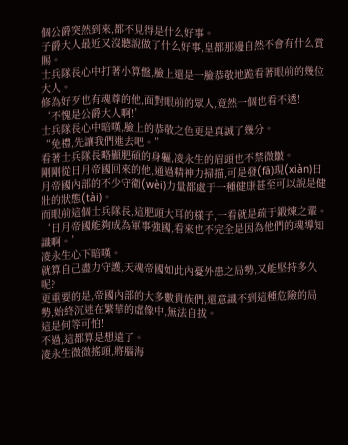個公爵突然到來,都不見得是什么好事。
子爵大人最近又沒聽說做了什么好事,皇都那邊自然不會有什么賞賜。
士兵隊長心中打著小算盤,臉上還是一臉恭敬地跪看著眼前的幾位大人。
修為好歹也有魂尊的他,面對眼前的眾人,竟然一個也看不透!
‘不愧是公爵大人啊!’
士兵隊長心中暗嘆,臉上的恭敬之色更是真誠了幾分。
“免禮,先讓我們進去吧。”
看著士兵隊長略顯肥碩的身軀,凌永生的眉頭也不禁微皺。
剛剛從日月帝國回來的他,通過精神力掃描,可是發(fā)現(xiàn)日月帝國內部的不少守衛(wèi)力量都處于一種健康甚至可以說是健壯的狀態(tài)。
而眼前這個士兵隊長,這肥頭大耳的樣子,一看就是疏于鍛煉之輩。
‘日月帝國能夠成為軍事強國,看來也不完全是因為他們的魂導知識啊。’
凌永生心下暗嘆。
就算自己盡力守護,天魂帝國如此內憂外患之局勢,又能堅持多久呢?
更重要的是,帝國內部的大多數貴族們,還意識不到這種危險的局勢,始終沉迷在繁華的虛像中,無法自拔。
這是何等可怕!
不過,這都算是想遠了。
凌永生微微搖頭,將腦海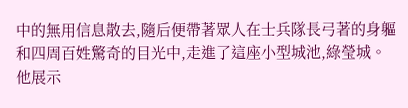中的無用信息散去,隨后便帶著眾人在士兵隊長弓著的身軀和四周百姓驚奇的目光中,走進了這座小型城池,綠瑩城。
他展示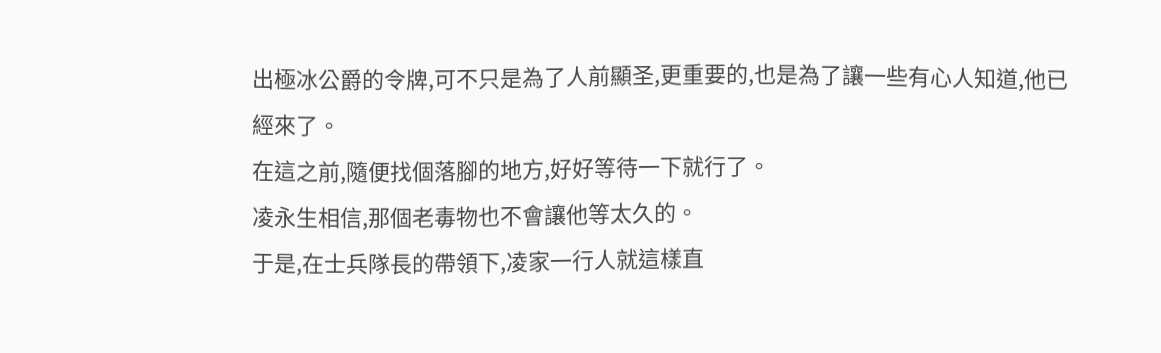出極冰公爵的令牌,可不只是為了人前顯圣,更重要的,也是為了讓一些有心人知道,他已經來了。
在這之前,隨便找個落腳的地方,好好等待一下就行了。
凌永生相信,那個老毒物也不會讓他等太久的。
于是,在士兵隊長的帶領下,凌家一行人就這樣直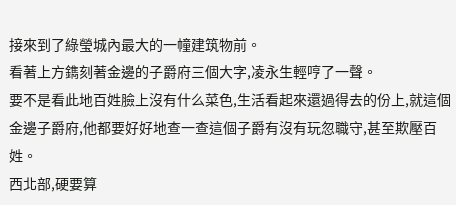接來到了綠瑩城內最大的一幢建筑物前。
看著上方鐫刻著金邊的子爵府三個大字,凌永生輕哼了一聲。
要不是看此地百姓臉上沒有什么菜色,生活看起來還過得去的份上,就這個金邊子爵府,他都要好好地查一查這個子爵有沒有玩忽職守,甚至欺壓百姓。
西北部,硬要算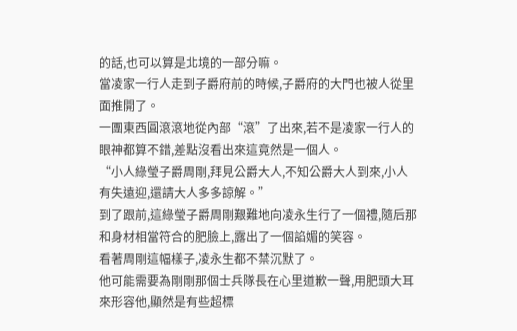的話,也可以算是北境的一部分嘛。
當凌家一行人走到子爵府前的時候,子爵府的大門也被人從里面推開了。
一團東西圓滾滾地從內部“滾”了出來,若不是凌家一行人的眼神都算不錯,差點沒看出來這竟然是一個人。
“小人綠瑩子爵周剛,拜見公爵大人,不知公爵大人到來,小人有失遠迎,還請大人多多諒解。”
到了跟前,這綠瑩子爵周剛艱難地向凌永生行了一個禮,隨后那和身材相當符合的肥臉上,露出了一個諂媚的笑容。
看著周剛這幅樣子,凌永生都不禁沉默了。
他可能需要為剛剛那個士兵隊長在心里道歉一聲,用肥頭大耳來形容他,顯然是有些超標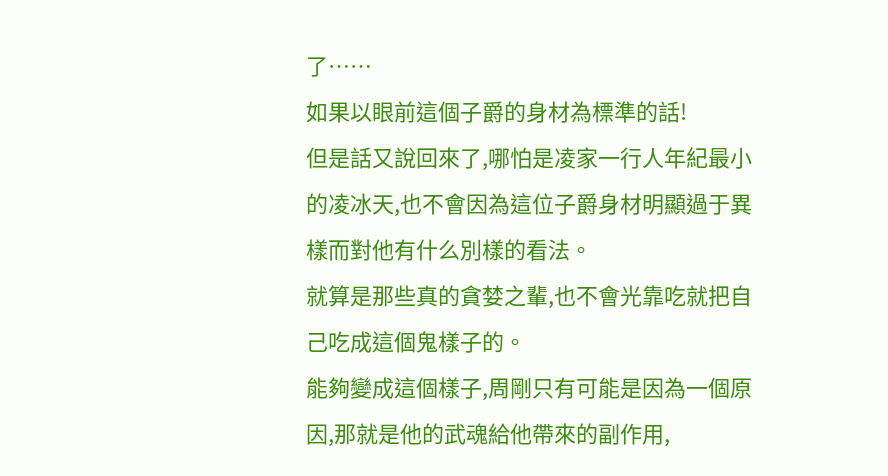了……
如果以眼前這個子爵的身材為標準的話!
但是話又說回來了,哪怕是凌家一行人年紀最小的凌冰天,也不會因為這位子爵身材明顯過于異樣而對他有什么別樣的看法。
就算是那些真的貪婪之輩,也不會光靠吃就把自己吃成這個鬼樣子的。
能夠變成這個樣子,周剛只有可能是因為一個原因,那就是他的武魂給他帶來的副作用,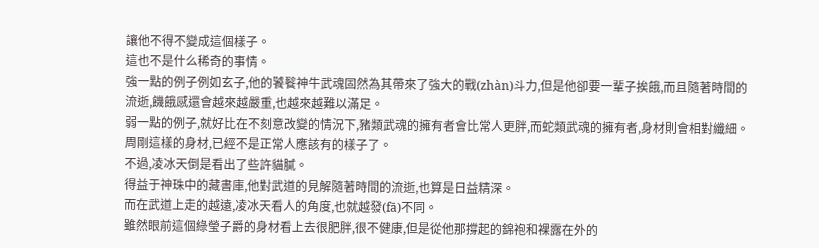讓他不得不變成這個樣子。
這也不是什么稀奇的事情。
強一點的例子例如玄子,他的饕餮神牛武魂固然為其帶來了強大的戰(zhàn)斗力,但是他卻要一輩子挨餓,而且隨著時間的流逝,饑餓感還會越來越嚴重,也越來越難以滿足。
弱一點的例子,就好比在不刻意改變的情況下,豬類武魂的擁有者會比常人更胖,而蛇類武魂的擁有者,身材則會相對纖細。
周剛這樣的身材,已經不是正常人應該有的樣子了。
不過,凌冰天倒是看出了些許貓膩。
得益于神珠中的藏書庫,他對武道的見解隨著時間的流逝,也算是日益精深。
而在武道上走的越遠,凌冰天看人的角度,也就越發(fā)不同。
雖然眼前這個綠瑩子爵的身材看上去很肥胖,很不健康,但是從他那撐起的錦袍和裸露在外的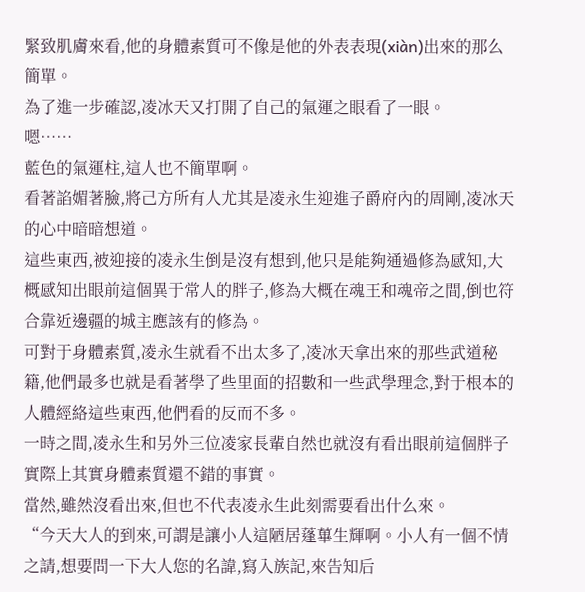緊致肌膚來看,他的身體素質可不像是他的外表表現(xiàn)出來的那么簡單。
為了進一步確認,凌冰天又打開了自己的氣運之眼看了一眼。
嗯……
藍色的氣運柱,這人也不簡單啊。
看著諂媚著臉,將己方所有人尤其是凌永生迎進子爵府內的周剛,凌冰天的心中暗暗想道。
這些東西,被迎接的凌永生倒是沒有想到,他只是能夠通過修為感知,大概感知出眼前這個異于常人的胖子,修為大概在魂王和魂帝之間,倒也符合靠近邊疆的城主應該有的修為。
可對于身體素質,凌永生就看不出太多了,凌冰天拿出來的那些武道秘籍,他們最多也就是看著學了些里面的招數和一些武學理念,對于根本的人體經絡這些東西,他們看的反而不多。
一時之間,凌永生和另外三位凌家長輩自然也就沒有看出眼前這個胖子實際上其實身體素質還不錯的事實。
當然,雖然沒看出來,但也不代表凌永生此刻需要看出什么來。
“今天大人的到來,可謂是讓小人這陋居蓬蓽生輝啊。小人有一個不情之請,想要問一下大人您的名諱,寫入族記,來告知后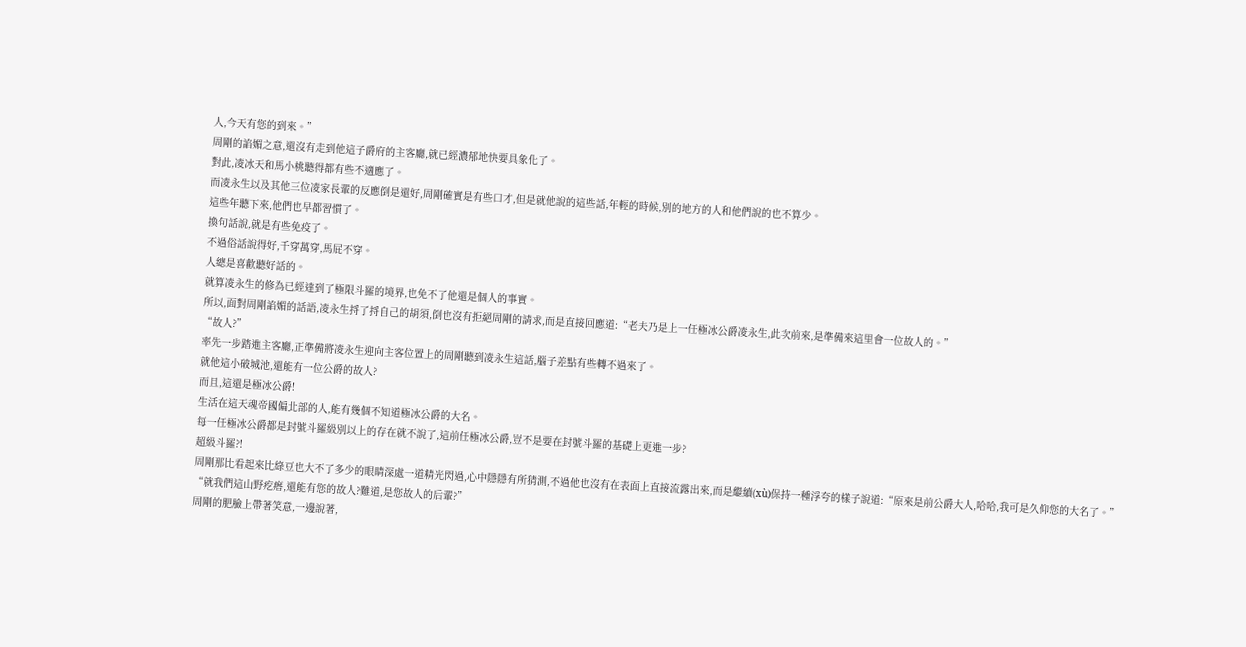人,今天有您的到來。”
周剛的諂媚之意,還沒有走到他這子爵府的主客廳,就已經濃郁地快要具象化了。
對此,凌冰天和馬小桃聽得都有些不適應了。
而凌永生以及其他三位凌家長輩的反應倒是還好,周剛確實是有些口才,但是就他說的這些話,年輕的時候,別的地方的人和他們說的也不算少。
這些年聽下來,他們也早都習慣了。
換句話說,就是有些免疫了。
不過俗話說得好,千穿萬穿,馬屁不穿。
人總是喜歡聽好話的。
就算凌永生的修為已經達到了極限斗羅的境界,也免不了他還是個人的事實。
所以,面對周剛諂媚的話語,凌永生捋了捋自己的胡須,倒也沒有拒絕周剛的請求,而是直接回應道:“老夫乃是上一任極冰公爵凌永生,此次前來,是準備來這里會一位故人的。”
“故人?”
率先一步踏進主客廳,正準備將凌永生迎向主客位置上的周剛聽到凌永生這話,腦子差點有些轉不過來了。
就他這小破城池,還能有一位公爵的故人?
而且,這還是極冰公爵!
生活在這天魂帝國偏北部的人,能有幾個不知道極冰公爵的大名。
每一任極冰公爵都是封號斗羅級別以上的存在就不說了,這前任極冰公爵,豈不是要在封號斗羅的基礎上更進一步?
超級斗羅?!
周剛那比看起來比綠豆也大不了多少的眼睛深處一道精光閃過,心中隱隱有所猜測,不過他也沒有在表面上直接流露出來,而是繼續(xù)保持一種浮夸的樣子說道:“原來是前公爵大人,哈哈,我可是久仰您的大名了。”
“就我們這山野疙瘩,還能有您的故人?難道,是您故人的后輩?”
周剛的肥臉上帶著笑意,一邊說著,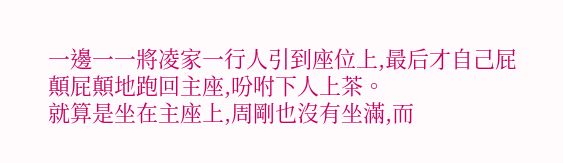一邊一一將凌家一行人引到座位上,最后才自己屁顛屁顛地跑回主座,吩咐下人上茶。
就算是坐在主座上,周剛也沒有坐滿,而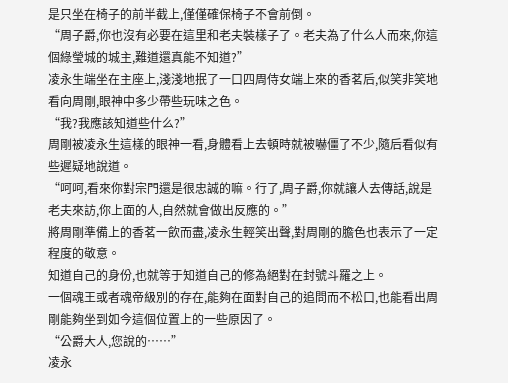是只坐在椅子的前半截上,僅僅確保椅子不會前倒。
“周子爵,你也沒有必要在這里和老夫裝樣子了。老夫為了什么人而來,你這個綠瑩城的城主,難道還真能不知道?”
凌永生端坐在主座上,淺淺地抿了一口四周侍女端上來的香茗后,似笑非笑地看向周剛,眼神中多少帶些玩味之色。
“我?我應該知道些什么?”
周剛被凌永生這樣的眼神一看,身體看上去頓時就被嚇僵了不少,隨后看似有些遲疑地說道。
“呵呵,看來你對宗門還是很忠誠的嘛。行了,周子爵,你就讓人去傳話,說是老夫來訪,你上面的人,自然就會做出反應的。”
將周剛準備上的香茗一飲而盡,凌永生輕笑出聲,對周剛的膽色也表示了一定程度的敬意。
知道自己的身份,也就等于知道自己的修為絕對在封號斗羅之上。
一個魂王或者魂帝級別的存在,能夠在面對自己的追問而不松口,也能看出周剛能夠坐到如今這個位置上的一些原因了。
“公爵大人,您說的……”
凌永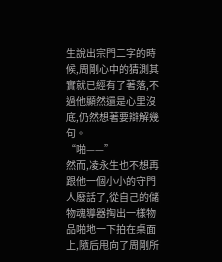生說出宗門二字的時候,周剛心中的猜測其實就已經有了著落,不過他顯然還是心里沒底,仍然想著要辯解幾句。
“啪——”
然而,凌永生也不想再跟他一個小小的守門人廢話了,從自己的儲物魂導器掏出一樣物品啪地一下拍在桌面上,隨后甩向了周剛所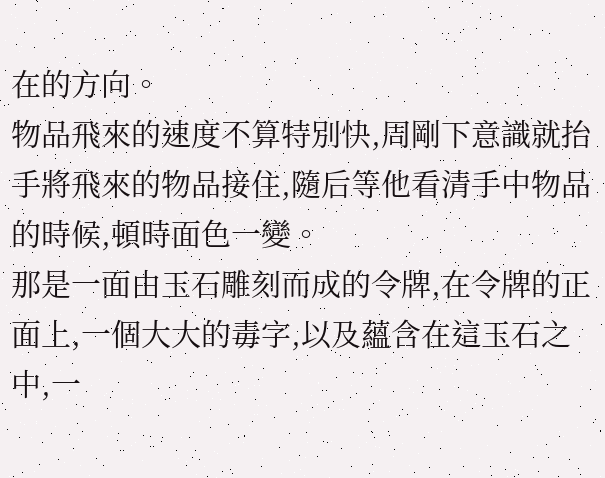在的方向。
物品飛來的速度不算特別快,周剛下意識就抬手將飛來的物品接住,隨后等他看清手中物品的時候,頓時面色一變。
那是一面由玉石雕刻而成的令牌,在令牌的正面上,一個大大的毒字,以及蘊含在這玉石之中,一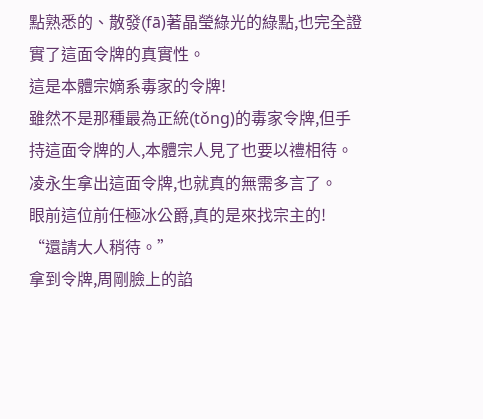點熟悉的、散發(fā)著晶瑩綠光的綠點,也完全證實了這面令牌的真實性。
這是本體宗嫡系毒家的令牌!
雖然不是那種最為正統(tǒng)的毒家令牌,但手持這面令牌的人,本體宗人見了也要以禮相待。
凌永生拿出這面令牌,也就真的無需多言了。
眼前這位前任極冰公爵,真的是來找宗主的!
“還請大人稍待。”
拿到令牌,周剛臉上的諂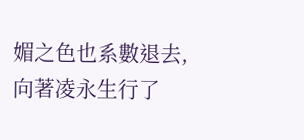媚之色也系數退去,向著凌永生行了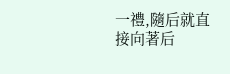一禮,隨后就直接向著后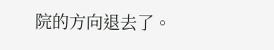院的方向退去了。